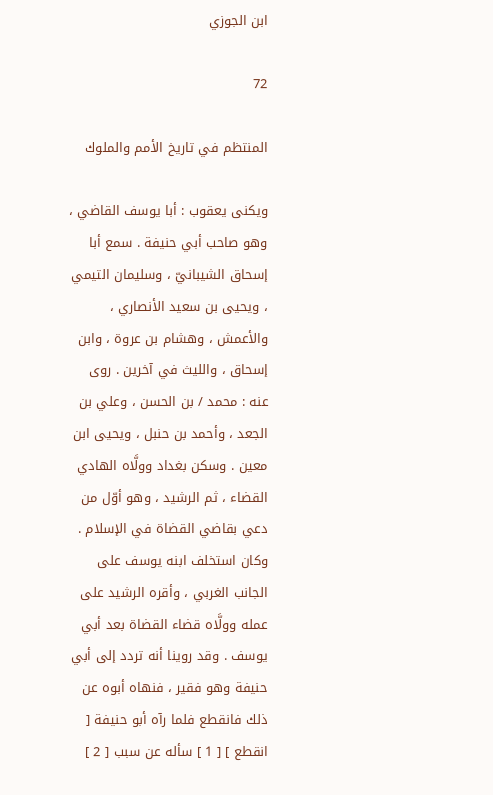ابن الجوزي

72

المنتظم في تاريخ الأمم والملوك

ويكنى يعقوب : أبا يوسف القاضي ، وهو صاحب أبي حنيفة . سمع أبا إسحاق الشيبانيّ ، وسليمان التيمي ، ويحيى بن سعيد الأنصاري ، والأعمش ، وهشام بن عروة ، وابن إسحاق ، والليث في آخرين . روى عنه : محمد / بن الحسن ، وعلي بن الجعد ، وأحمد بن حنبل ، ويحيى ابن معين . وسكن بغداد وولَّاه الهادي القضاء ، ثم الرشيد ، وهو أوّل من دعي بقاضي القضاة في الإسلام . وكان استخلف ابنه يوسف على الجانب الغربي ، وأقره الرشيد على عمله وولَّاه قضاء القضاة بعد أبي يوسف . وقد روينا أنه تردد إلى أبي حنيفة وهو فقير ، فنهاه أبوه عن ذلك فانقطع فلما رآه أبو حنيفة [ انقطع ] [ 1 ] سأله عن سبب [ 2 ]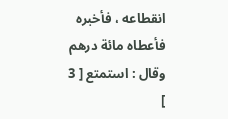انقطاعه ، فأخبره فأعطاه مائة درهم وقال : استمتع [ 3 ]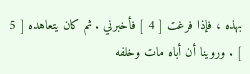بهذه ، فإذا فرغت [ 4 ] فأخبرني . ثم كان يتعاهده [ 5 ] . وروينا أن أباه مات وخلفه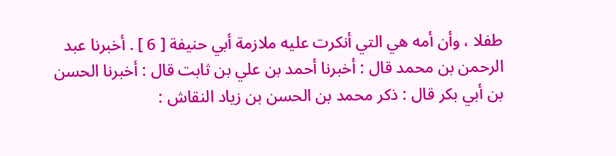طفلا ، وأن أمه هي التي أنكرت عليه ملازمة أبي حنيفة [ 6 ] . أخبرنا عبد الرحمن بن محمد قال : أخبرنا أحمد بن علي بن ثابت قال : أخبرنا الحسن بن أبي بكر قال : ذكر محمد بن الحسن بن زياد النقاش :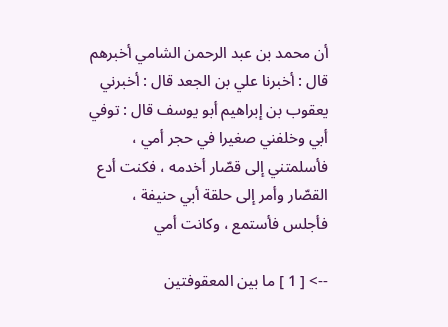أن محمد بن عبد الرحمن الشامي أخبرهم قال : أخبرنا علي بن الجعد قال : أخبرني يعقوب بن إبراهيم أبو يوسف قال : توفي أبي وخلفني صغيرا في حجر أمي ، فأسلمتني إلى قصّار أخدمه ، فكنت أدع القصّار وأمر إلى حلقة أبي حنيفة ، فأجلس فأستمع ، وكانت أمي

--> [ 1 ] ما بين المعقوفتين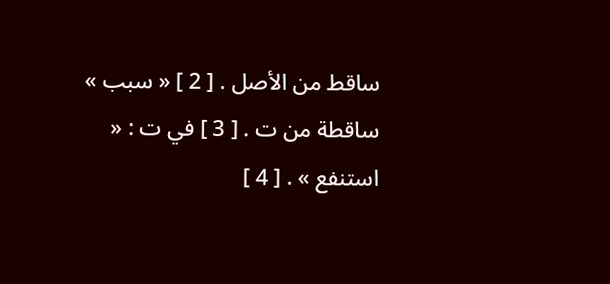ساقط من الأصل . [ 2 ] « سبب » ساقطة من ت . [ 3 ] في ت : « استنفع » . [ 4 ]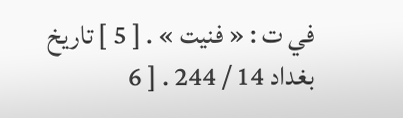في ت : « فنيت » . [ 5 ] تاريخ بغداد 14 / 244 . [ 6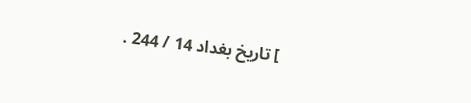] تاريخ بغداد 14 / 244 .